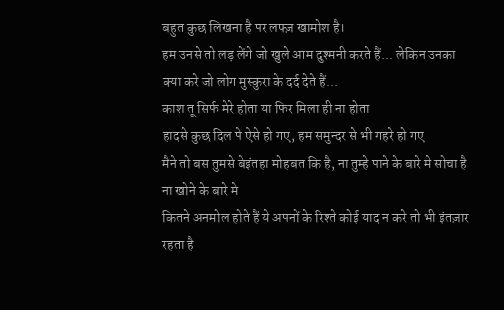बहुत कुछ लिखना है पर लफ्ज़ खामोश है।
हम उनसे तो लड़ लेंगे जो खुले आम दुश्मनी करते हैं... लेकिन उनका क्या करे जो लोग मुस्कुरा के दर्द देते हैं...
काश तू सिर्फ मेरे होता या फिर मिला ही ना होता
हादसे कुछ दिल पे ऐसे हो गए, हम समुन्दर से भी गहरे हो गए
मैने तो बस तुमसे बेइंतहा मोहबत कि है, ना तुम्हे पाने के बारे मे सोचा है ना खोने के बारे मे
कितने अनमोल होते हैं ये अपनों के रिश्ते कोई याद न करे तो भी इंतज़ार रहता है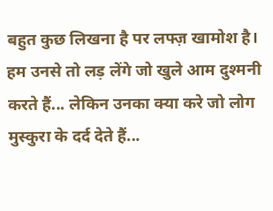बहुत कुछ लिखना है पर लफ्ज़ खामोश है।
हम उनसे तो लड़ लेंगे जो खुले आम दुश्मनी करते हैं... लेकिन उनका क्या करे जो लोग मुस्कुरा के दर्द देते हैं...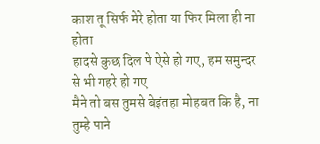काश तू सिर्फ मेरे होता या फिर मिला ही ना होता
हादसे कुछ दिल पे ऐसे हो गए, हम समुन्दर से भी गहरे हो गए
मैने तो बस तुमसे बेइंतहा मोहबत कि है, ना तुम्हे पाने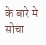के बारे मे सोचा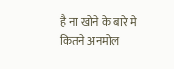है ना खोने के बारे मे
कितने अनमोल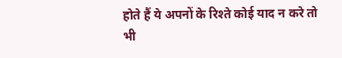होते हैं ये अपनों के रिश्ते कोई याद न करे तो भी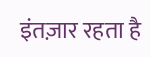इंतज़ार रहता है